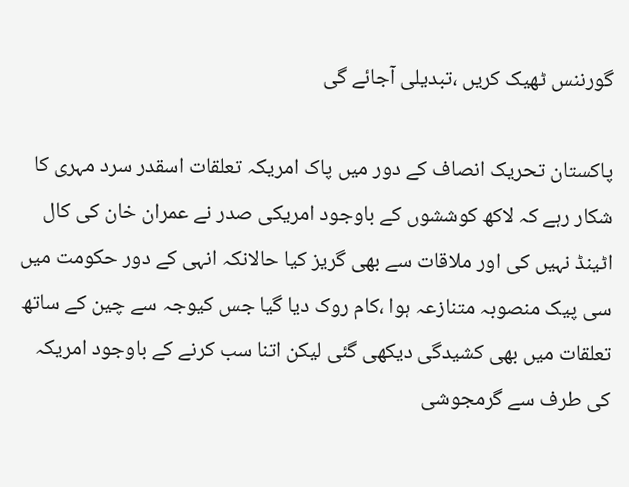گورننس ٹھیک کریں ،تبدیلی آجائے گی

پاکستان تحریک انصاف کے دور میں پاک امریکہ تعلقات اسقدر سرد مہری کا شکار رہے کہ لاکھ کوششوں کے باوجود امریکی صدر نے عمران خان کی کال اٹینڈ نہیں کی اور ملاقات سے بھی گریز کیا حالانکہ انہی کے دور حکومت میں سی پیک منصوبہ متنازعہ ہوا ،کام روک دیا گیا جس کیوجہ سے چین کے ساتھ تعلقات میں بھی کشیدگی دیکھی گئی لیکن اتنا سب کرنے کے باوجود امریکہ کی طرف سے گرمجوشی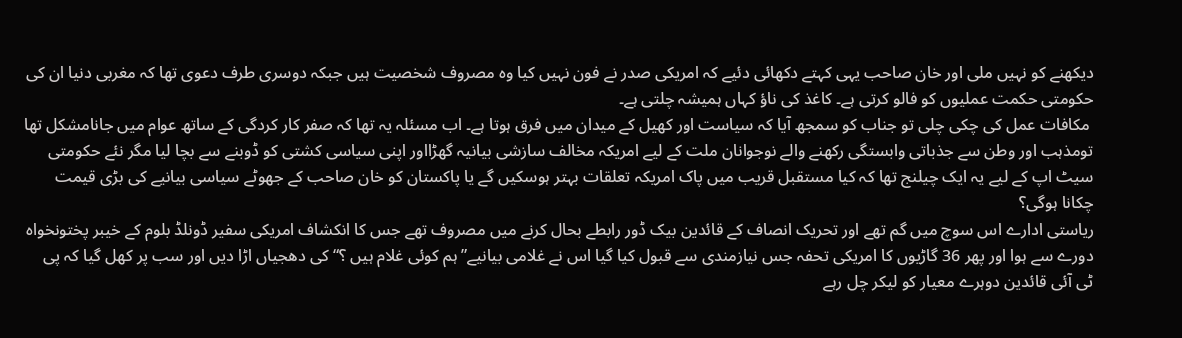دیکھنے کو نہیں ملی اور خان صاحب یہی کہتے دکھائی دئیے کہ امریکی صدر نے فون نہیں کیا وہ مصروف شخصیت ہیں جبکہ دوسری طرف دعوی تھا کہ مغربی دنیا ان کی حکومتی حکمت عملیوں کو فالو کرتی ہے۔ کاغذ کی ناؤ کہاں ہمیشہ چلتی ہے۔
 مکافات عمل کی چکی چلی تو جناب کو سمجھ آیا کہ سیاست اور کھیل کے میدان میں فرق ہوتا ہے۔ اب مسئلہ یہ تھا کہ صفر کار کردگی کے ساتھ عوام میں جانامشکل تھا تومذہب اور وطن سے جذباتی وابستگی رکھنے والے نوجوانان ملت کے لیے امریکہ مخالف سازشی بیانیہ گھڑااور اپنی سیاسی کشتی کو ڈوبنے سے بچا لیا مگر نئے حکومتی سیٹ اپ کے لیے یہ ایک چیلنج تھا کہ کیا مستقبل قریب میں پاک امریکہ تعلقات بہتر ہوسکیں گے یا پاکستان کو خان صاحب کے جھوٹے سیاسی بیانیے کی بڑی قیمت چکانا ہوگی؟
ریاستی ادارے اس سوچ میں گم تھے اور تحریک انصاف کے قائدین بیک ڈور رابطے بحال کرنے میں مصروف تھے جس کا انکشاف امریکی سفیر ڈونلڈ بلوم کے خیبر پختونخواہ دورے سے ہوا اور پھر 36 گاڑیوں کا امریکی تحفہ جس نیازمندی سے قبول کیا گیا اس نے غلامی بیانیے”ہم کوئی غلام ہیں ؟“ کی دھجیاں اڑا دیں اور سب پر کھل گیا کہ پی ٹی آئی قائدین دوہرے معیار کو لیکر چل رہے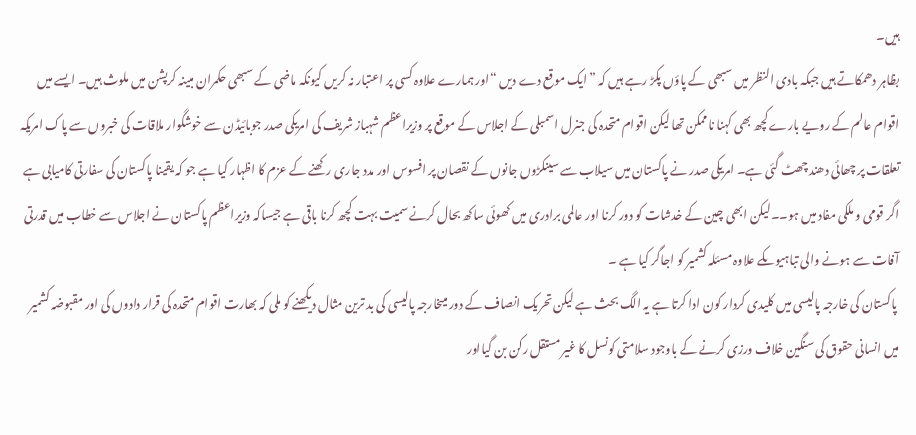ہیں۔
بظاہر دھمکاتے ہیں جبکہ بادی النظر میں سبھی کے پاؤں پکڑ رہے ہیں کہ ”ایک موقع دے دیں “اور ہمارے علاوہ کسی پر اعتبار نہ کریں کیونکہ ماضی کے سبھی حکمران مبینہ کرپشن میں ملوث ہیں۔ ایسے میں اقوام عالم کے رویے بارے کچھ بھی کہنا ناممکن تھا لیکن اقوام متحدہ کی جنرل اسمبلی کے اجلاس کے موقع پر وزیراعظم شہباز شریف کی امریکی صدر جوبائیڈن سے خوشگوار ملاقات کی خبروں سے پاک امریکہ تعلقات پر چھائی دھند چھٹ گئی ہے۔ امریکی صدر نے پاکستان میں سیلاب سے سینکڑوں جانوں کے نقصان پر افسوس اور مدد جاری رکھنے کے عزم کا اظہار کیا ہے جو کہ یقینا پاکستان کی سفارتی کامیابی ہے اگر قومی و ملکی مفاد میں ہو۔۔لیکن ابھی چین کے خدشات کو دور کرنا اور عالمی برادری میں کھوئی ساکھ بحال کرنے سمیت بہت کچھ کرنا باقی ہے جیساکہ وزیراعظم پاکستان نے اجلاس سے خطاب میں قدرتی آفات سے ہونے والی تباہیوںکے علاوہ مسئلہ کشمیر کو اجاگر کیا ہے ۔
 پاکستان کی خارجہ پالیسی میں کلیدی کردار کون ادا کرتا ہے یہ الگ بحث ہے لیکن تحریک انصاف کے دور میںخارجہ پالیسی کی بد ترین مثال دیکھنے کو ملی کہ بھارت اقوام متحدہ کی قرار دادوں کی اور مقبوضہ کشمیر میں انسانی حقوق کی سنگین خلاف ورزی کرنے کے باوجود سلامتی کونسل کا غیر مستقل رکن بن گیااور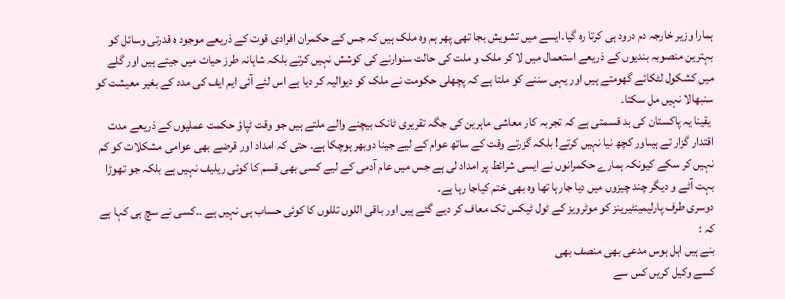ہمارا وزیر خارجہ دم درود ہی کرتا رہ گیا۔ایسے میں تشویش بجا تھی پھر ہم وہ ملک ہیں کہ جس کے حکمران افرادی قوت کے ذریعے موجود ہ قدرتی وسائل کو بہترین منصوبہ بندیوں کے ذریعے استعمال میں لا کر ملک و ملت کی حالت سنوارنے کی کوشش نہیں کرتے بلکہ شاہانہ طرز حیات میں جیتے ہیں اور گلے میں کشکول لٹکائے گھومتے ہیں اور یہی سننے کو ملتا ہے کہ پچھلی حکومت نے ملک کو دیوالیہ کر دیا ہے اس لئے آئی ایم ایف کی مدد کے بغیر معیشت کو سنبھالا نہیں مل سکتا۔
 یقینا یہ پاکستان کی بد قسمتی ہے کہ تجربہ کار معاشی ماہرین کی جگہ تقریری ٹانک بیچنے والے ملتے ہیں جو وقت ٹپاؤ حکمت عملیوں کے ذریعے مدت اقتدار گزار تے ہیںاور کچھ نیا نہیں کرتے! بلکہ گزرتے وقت کے ساتھ عوام کے لیے جینا دوبھر ہوچکا ہے۔ حتی کہ امداد اور قرضے بھی عوامی مشکلات کو کم نہیں کر سکے کیونکہ ہمارے حکمرانوں نے ایسی شرائط پر امداد لی ہے جس میں عام آدمی کے لیے کسی بھی قسم کا کوئی ریلیف نہیں ہے بلکہ جو تھوڑا بہت آٹے و دیگر چند چیزوں میں دیا جارہا تھا وہ بھی ختم کیاجا رہا ہے۔
دوسری طرف پارلیمینٹیرینز کو موٹرویز کے ٹول ٹیکس تک معاف کر دیے گئے ہیں اور باقی اللوں تللوں کا کوئی حساب ہی نہیں ہے ۔۔کسی نے سچ ہی کہا ہے کہ :
بنے ہیں اہل ہوس مدعی بھی منصف بھی
کسے وکیل کریں کس سے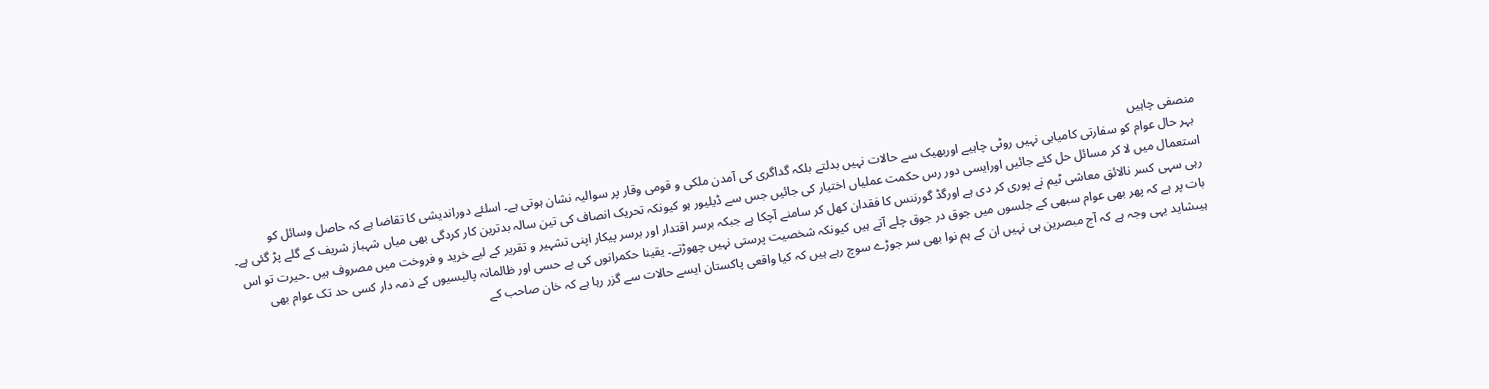منصفی چاہیں
 بہر حال عوام کو سفارتی کامیابی نہیں روٹی چاہیے اوربھیک سے حالات نہیں بدلتے بلکہ گداگری کی آمدن ملکی و قومی وقار پر سوالیہ نشان ہوتی ہے۔ اسلئے دوراندیشی کا تقاضا ہے کہ حاصل وسائل کو استعمال میں لا کر مسائل حل کئے جائیں اورایسی دور رس حکمت عملیاں اختیار کی جائیں جس سے ڈیلیور ہو کیونکہ تحریک انصاف کی تین سالہ بدترین کار کردگی بھی میاں شہباز شریف کے گلے پڑ گئی ہے۔
رہی سہی کسر نالائق معاشی ٹیم نے پوری کر دی ہے اورگڈ گورننس کا فقدان کھل کر سامنے آچکا ہے جبکہ برسر اقتدار اور برسر پیکار اپنی تشہیر و تقریر کے لیے خرید و فروخت میں مصروف ہیں ۔حیرت تو اس بات پر ہے کہ پھر بھی عوام سبھی کے جلسوں میں جوق در جوق چلے آتے ہیں کیونکہ شخصیت پرستی نہیں چھوڑتے۔ یقینا حکمرانوں کی بے حسی اور ظالمانہ پالیسیوں کے ذمہ دار کسی حد تک عوام بھی ہیںشاید یہی وجہ ہے کہ آج مبصرین ہی نہیں ان کے ہم نوا بھی سر جوڑے سوچ رہے ہیں کہ کیا واقعی پاکستان ایسے حالات سے گزر رہا ہے کہ خان صاحب کے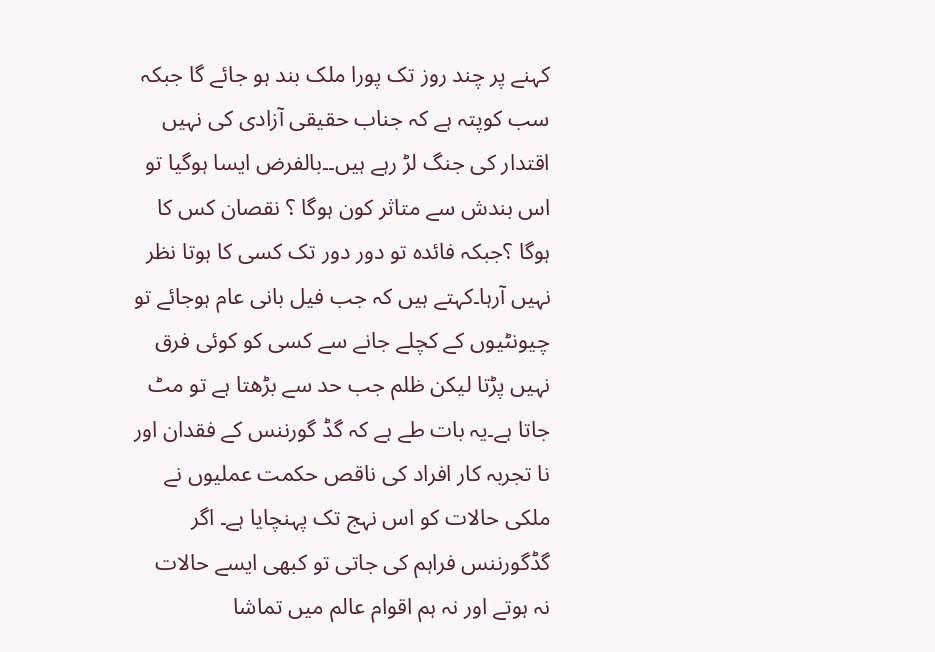کہنے پر چند روز تک پورا ملک بند ہو جائے گا جبکہ سب کوپتہ ہے کہ جناب حقیقی آزادی کی نہیں اقتدار کی جنگ لڑ رہے ہیں۔۔بالفرض ایسا ہوگیا تو اس بندش سے متاثر کون ہوگا ؟ نقصان کس کا ہوگا ؟جبکہ فائدہ تو دور دور تک کسی کا ہوتا نظر نہیں آرہا۔کہتے ہیں کہ جب فیل بانی عام ہوجائے تو چیونٹیوں کے کچلے جانے سے کسی کو کوئی فرق نہیں پڑتا لیکن ظلم جب حد سے بڑھتا ہے تو مٹ جاتا ہے۔یہ بات طے ہے کہ گڈ گورننس کے فقدان اور نا تجربہ کار افراد کی ناقص حکمت عملیوں نے ملکی حالات کو اس نہج تک پہنچایا ہے۔ اگر گڈگورننس فراہم کی جاتی تو کبھی ایسے حالات نہ ہوتے اور نہ ہم اقوام عالم میں تماشا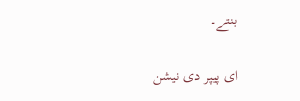بنتے۔

ای پیپر دی نیشن